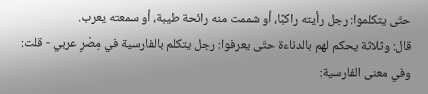حتّى يتكلموا: رجل رأيته راكبًا، أو شممت منه رائحة طيبة، أو سمعته يعرب.
قال: وثلاثة يحكم لهم بالدناءة حتّى يعرفوا: رجل يتكلم بالفارسية في مِصْرٍ عربي - قلت: وفي معنى الفارسية: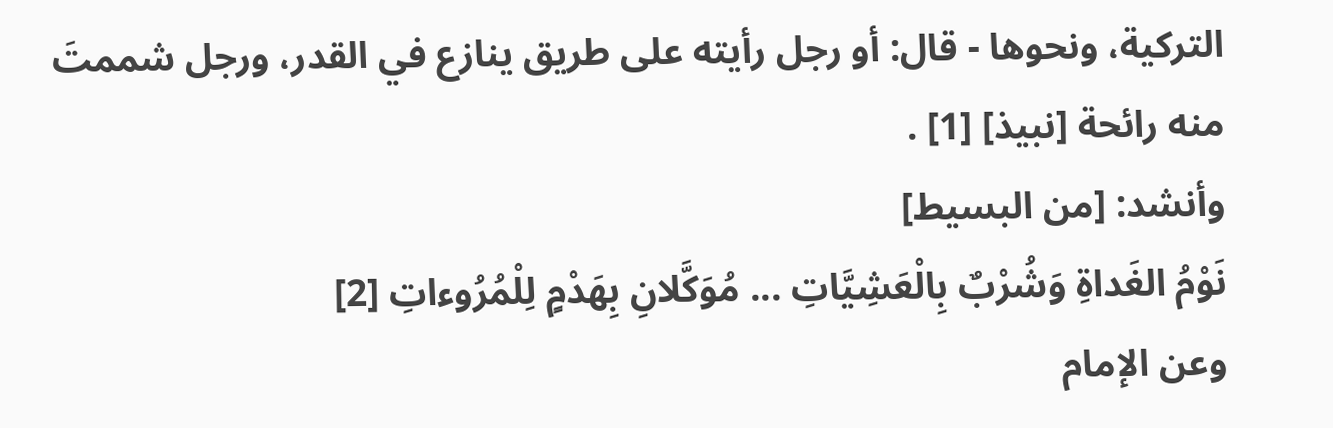التركية، ونحوها - قال: أو رجل رأيته على طريق ينازع في القدر، ورجل شممتَ منه رائحة [نبيذ] [1] .
وأنشد: [من البسيط]
نَوْمُ الغَداةِ وَشُرْبٌ بِالْعَشِيَّاتِ ... مُوَكَّلانِ بِهَدْمٍ لِلْمُرُوءاتِ [2]
وعن الإمام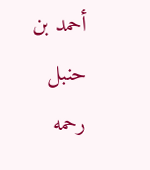أحمد بن حنبل رحمه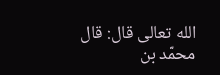الله تعالى قال: قال محمّد بن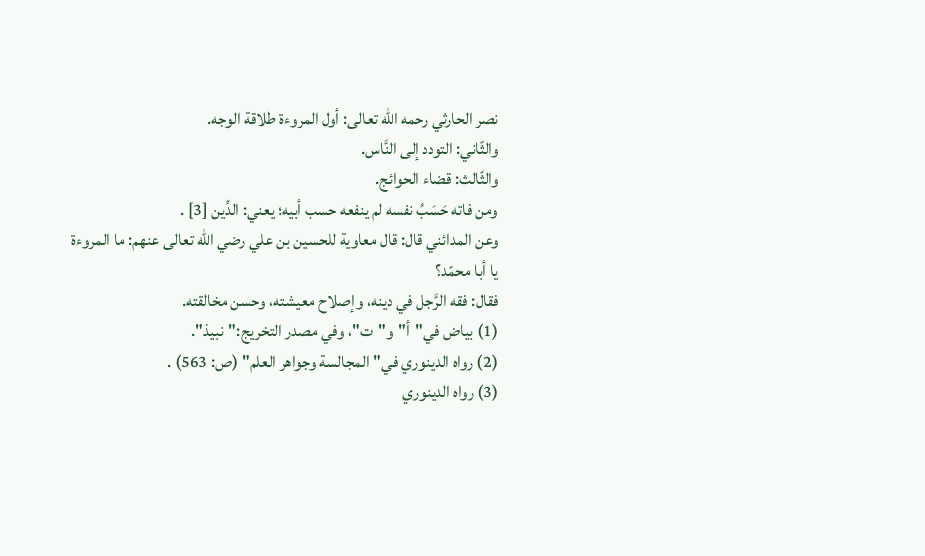نصر الحارثي رحمه الله تعالى: أول المروءة طلاقة الوجه.
والثّاني: التودد إلى النَّاس.
والثّالث: قضاء الحوائج.
ومن فاته حَسَبُ نفسه لم ينفعه حسب أبيه؛ يعني: الدِّين [3] .
وعن المدائني قال: قال معاوية للحسين بن علي رضي الله تعالى عنهم: ما المروءة يا أبا محمّد؟
فقال: فقه الرَّجل في دينه، وإصلاح معيشته، وحسن مخالقته.
(1) بياض في"أ"و"ت"، وفي مصدر التخريج:"نبيذ".
(2) رواه الدينوري في"المجالسة وجواهر العلم" (ص: 563) .
(3) رواه الدينوري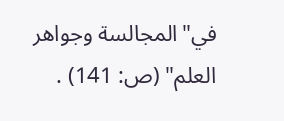في"المجالسة وجواهر العلم" (ص: 141) .